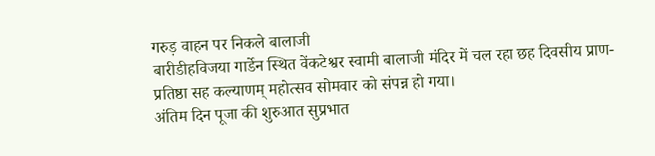गरुड़ वाहन पर निकले बालाजी
बारीडीहविजया गार्डेन स्थित वेंकटेश्वर स्वामी बालाजी मंदिर में चल रहा छह दिवसीय प्राण-प्रतिष्ठा सह कल्याणम् महोत्सव सोमवार को संपन्न हो गया।
अंतिम दिन पूजा की शुरुआत सुप्रभात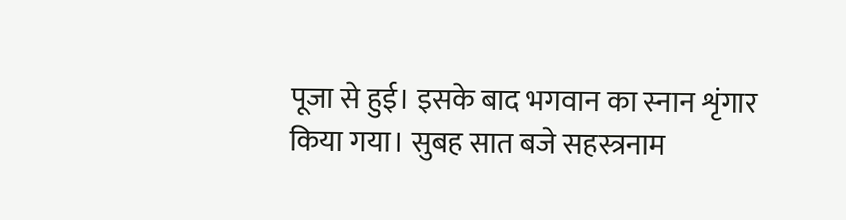पूजा से हुई। इसके बाद भगवान का स्नान शृंगार किया गया। सुबह सात बजे सहस्त्रनाम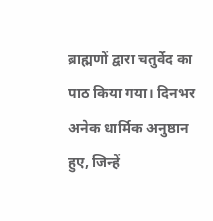ब्राह्मणों द्वारा चतुर्वेद का पाठ किया गया। दिनभर अनेक धार्मिक अनुष्ठान हुए, जिन्हें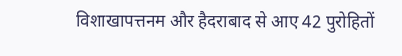विशाखापत्तनम और हैदराबाद से आए 42 पुरोहितों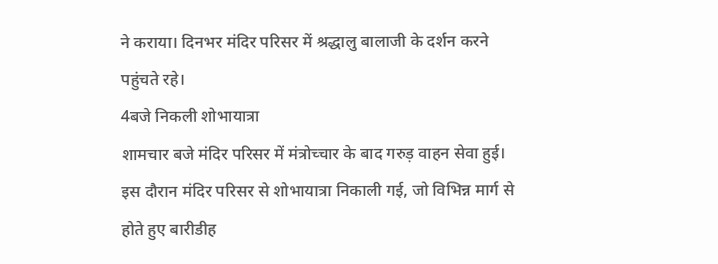ने कराया। दिनभर मंदिर परिसर में श्रद्धालु बालाजी के दर्शन करने पहुंचते रहे।
4बजे निकली शोभायात्रा
शामचार बजे मंदिर परिसर में मंत्रोच्चार के बाद गरुड़ वाहन सेवा हुई। इस दौरान मंदिर परिसर से शोभायात्रा निकाली गई, जो विभिन्न मार्ग से होते हुए बारीडीह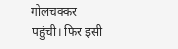गोलचक्कर पहुंची। फिर इसी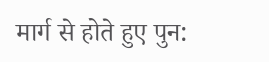मार्ग से होते हुए पुन: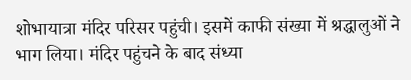शोभायात्रा मंदिर परिसर पहुंची। इसमें काफी संख्या में श्रद्धालुओं ने भाग लिया। मंदिर पहुंचने के बाद संध्या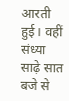आरती हुई। वहीं संध्या साढ़े सात बजे से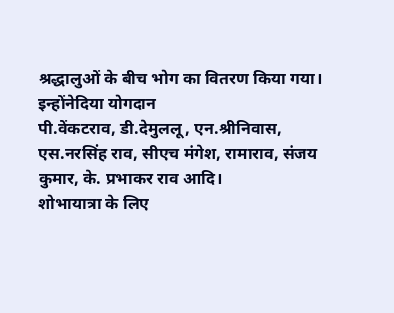श्रद्धालुओं के बीच भोग का वितरण किया गया।
इन्होंनेदिया योगदान
पी.वेंकटराव, डी.देमुललू, एन.श्रीनिवास, एस.नरसिंह राव, सीएच मंगेश, रामाराव, संजय कुमार, के. प्रभाकर राव आदि।
शोभायात्रा के लिए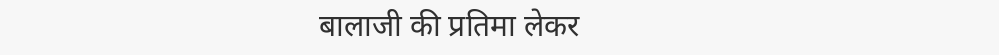बालाजी की प्रतिमा लेकर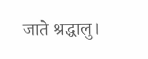जाते श्रद्धालु।